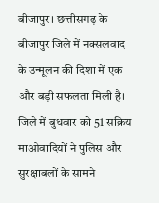बीजापुर। छत्तीसगढ़ के बीजापुर जिले में नक्सलवाद के उन्मूलन की दिशा में एक और बड़ी सफलता मिली है। जिले में बुधवार को 51 सक्रिय माओवादियों ने पुलिस और सुरक्षाबलों के सामने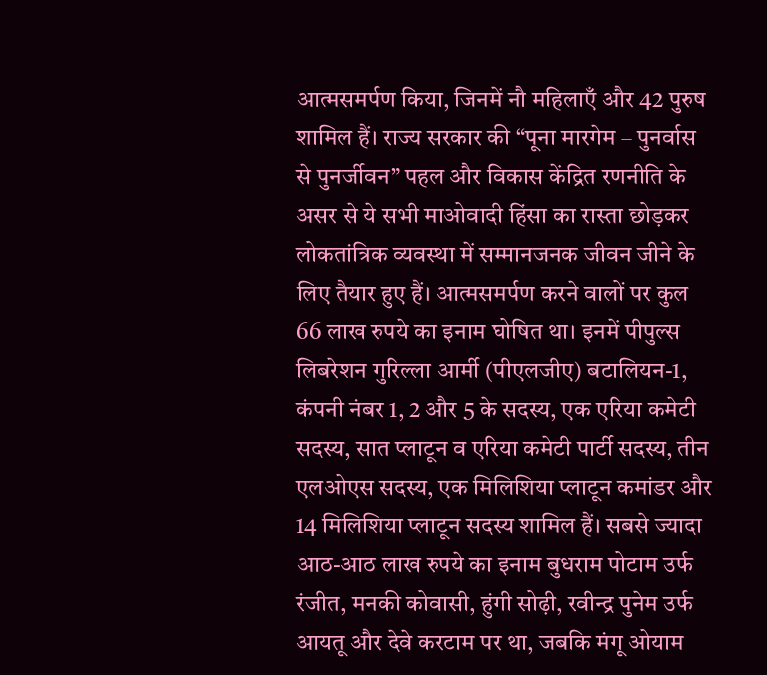आत्मसमर्पण किया, जिनमें नौ महिलाएँ और 42 पुरुष शामिल हैं। राज्य सरकार की “पूना मारगेम – पुनर्वास से पुनर्जीवन” पहल और विकास केंद्रित रणनीति के असर से ये सभी माओवादी हिंसा का रास्ता छोड़कर लोकतांत्रिक व्यवस्था में सम्मानजनक जीवन जीने के लिए तैयार हुए हैं। आत्मसमर्पण करने वालों पर कुल 66 लाख रुपये का इनाम घोषित था। इनमें पीपुल्स लिबरेशन गुरिल्ला आर्मी (पीएलजीए) बटालियन-1, कंपनी नंबर 1, 2 और 5 के सदस्य, एक एरिया कमेटी सदस्य, सात प्लाटून व एरिया कमेटी पार्टी सदस्य, तीन एलओएस सदस्य, एक मिलिशिया प्लाटून कमांडर और 14 मिलिशिया प्लाटून सदस्य शामिल हैं। सबसे ज्यादा आठ-आठ लाख रुपये का इनाम बुधराम पोटाम उर्फ रंजीत, मनकी कोवासी, हुंगी सोढ़ी, रवीन्द्र पुनेम उर्फ आयतू और देवे करटाम पर था, जबकि मंगू ओयाम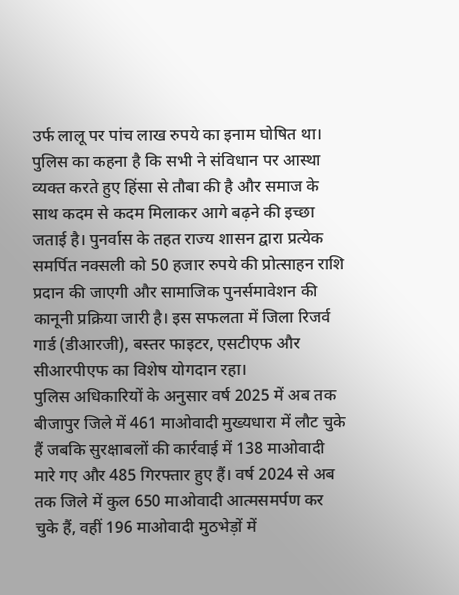उर्फ लालू पर पांच लाख रुपये का इनाम घोषित था। पुलिस का कहना है कि सभी ने संविधान पर आस्था व्यक्त करते हुए हिंसा से तौबा की है और समाज के साथ कदम से कदम मिलाकर आगे बढ़ने की इच्छा जताई है। पुनर्वास के तहत राज्य शासन द्वारा प्रत्येक समर्पित नक्सली को 50 हजार रुपये की प्रोत्साहन राशि प्रदान की जाएगी और सामाजिक पुनर्समावेशन की कानूनी प्रक्रिया जारी है। इस सफलता में जिला रिजर्व गार्ड (डीआरजी), बस्तर फाइटर, एसटीएफ और सीआरपीएफ का विशेष योगदान रहा।
पुलिस अधिकारियों के अनुसार वर्ष 2025 में अब तक बीजापुर जिले में 461 माओवादी मुख्यधारा में लौट चुके हैं जबकि सुरक्षाबलों की कार्रवाई में 138 माओवादी मारे गए और 485 गिरफ्तार हुए हैं। वर्ष 2024 से अब तक जिले में कुल 650 माओवादी आत्मसमर्पण कर चुके हैं, वहीं 196 माओवादी मुठभेड़ों में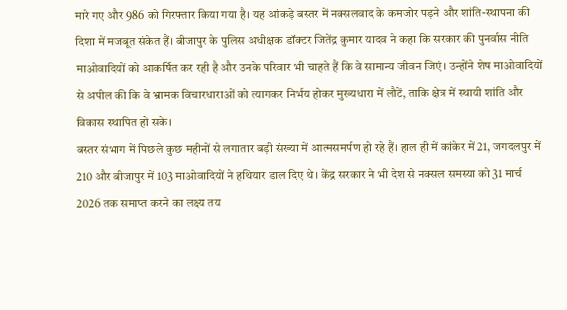मारे गए और 986 को गिरफ्तार किया गया है। यह आंकड़े बस्तर में नक्सलवाद के कमजोर पड़ने और शांति-स्थापना की दिशा में मजबूत संकेत हैं। बीजापुर के पुलिस अधीक्षक डॉक्टर जितेंद्र कुमार यादव ने कहा कि सरकार की पुनर्वास नीति माओवादियों को आकर्षित कर रही है और उनके परिवार भी चाहते हैं कि वे सामान्य जीवन जिएं। उन्होंने शेष माओवादियों से अपील की कि वे भ्रामक विचारधाराओं को त्यागकर निर्भय होकर मुख्यधारा में लौटें, ताकि क्षेत्र में स्थायी शांति और विकास स्थापित हो सके।
बस्तर संभाग में पिछले कुछ महीनों से लगातार बड़ी संख्या में आत्मसमर्पण हो रहे हैं। हाल ही में कांकेर में 21, जगदलपुर में 210 और बीजापुर में 103 माओवादियों ने हथियार डाल दिए थे। केंद्र सरकार ने भी देश से नक्सल समस्या को 31 मार्च 2026 तक समाप्त करने का लक्ष्य तय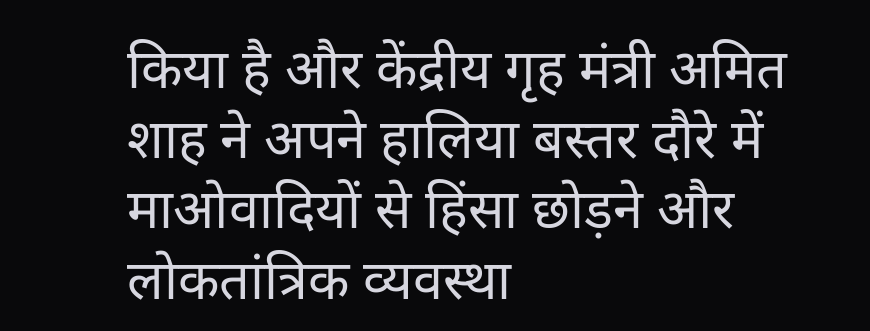किया है और केंद्रीय गृह मंत्री अमित शाह ने अपने हालिया बस्तर दौरे में माओवादियों से हिंसा छोड़ने और लोकतांत्रिक व्यवस्था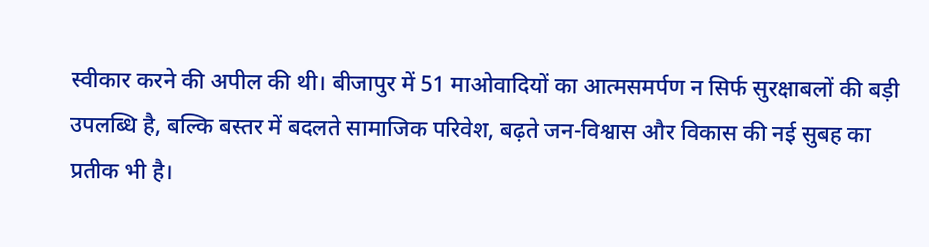स्वीकार करने की अपील की थी। बीजापुर में 51 माओवादियों का आत्मसमर्पण न सिर्फ सुरक्षाबलों की बड़ी उपलब्धि है, बल्कि बस्तर में बदलते सामाजिक परिवेश, बढ़ते जन-विश्वास और विकास की नई सुबह का प्रतीक भी है।